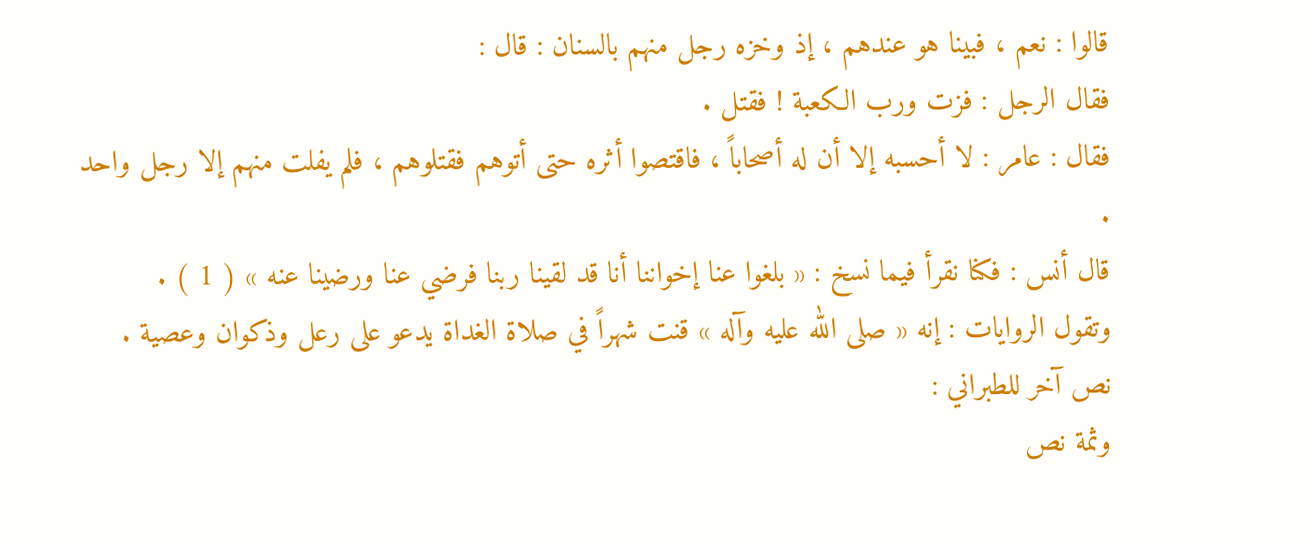قالوا : نعم ، فبينا هو عندهم ، إذ وخزه رجل منهم بالسنان : قال :
فقال الرجل : فزت ورب الكعبة ! فقتل .
فقال : عامر : لا أحسبه إلا أن له أصحاباً ، فاقتصوا أثره حتى أتوهم فقتلوهم ، فلم يفلت منهم إلا رجل واحد .
قال أنس : فكنا نقرأ فيما نسخ : « بلغوا عنا إخواننا أنا قد لقينا ربنا فرضي عنا ورضينا عنه » ( 1 ) .
وتقول الروايات : إنه « صلى الله عليه وآله » قنت شهراً في صلاة الغداة يدعو على رعل وذكوان وعصية .
نص آخر للطبراني :
وثمة نص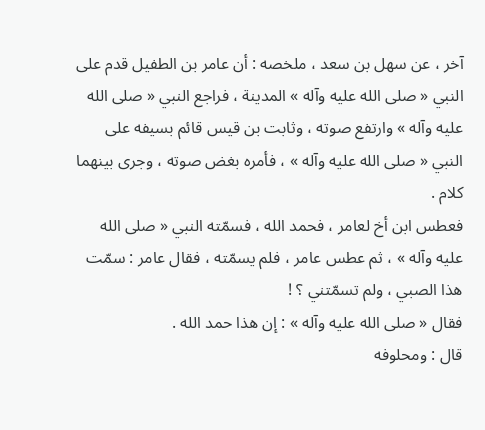آخر ، عن سهل بن سعد ، ملخصه : أن عامر بن الطفيل قدم على النبي « صلى الله عليه وآله » المدينة ، فراجع النبي « صلى الله عليه وآله » وارتفع صوته ، وثابت بن قيس قائم بسيفه على النبي « صلى الله عليه وآله » ، فأمره بغض صوته ، وجرى بينهما كلام .
فعطس ابن أخ لعامر ، فحمد الله ، فسمّته النبي « صلى الله عليه وآله » ، ثم عطس عامر ، فلم يسمّته ، فقال عامر : سمّت هذا الصبي ، ولم تسمّتني ؟ !
فقال « صلى الله عليه وآله » : إن هذا حمد الله .
قال : ومحلوفه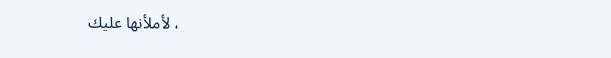، لأملأنها عليك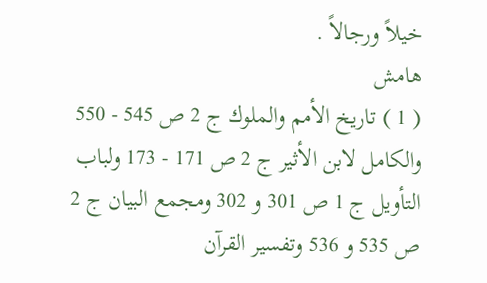خيلاً ورجالاً .
هامش
( 1 ) تاريخ الأمم والملوك ج 2 ص 545 - 550 والكامل لابن الأثير ج 2 ص 171 - 173 ولباب التأويل ج 1 ص 301 و 302 ومجمع البيان ج 2 ص 535 و 536 وتفسير القرآن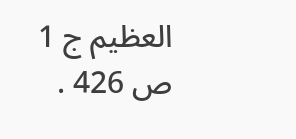العظيم ج 1 ص 426 .